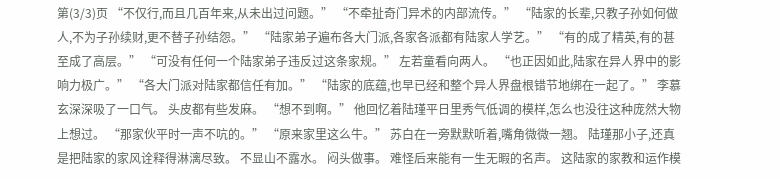第(3/3)页 “不仅行,而且几百年来,从未出过问题。” “不牵扯奇门异术的内部流传。” “陆家的长辈,只教子孙如何做人,不为子孙续财,更不替子孙结怨。” “陆家弟子遍布各大门派,各家各派都有陆家人学艺。” “有的成了精英,有的甚至成了高层。” “可没有任何一个陆家弟子违反过这条家规。” 左若童看向两人。 “也正因如此,陆家在异人界中的影响力极广。” “各大门派对陆家都信任有加。” “陆家的底蕴,也早已经和整个异人界盘根错节地绑在一起了。” 李慕玄深深吸了一口气。 头皮都有些发麻。 “想不到啊。” 他回忆着陆瑾平日里秀气低调的模样,怎么也没往这种庞然大物上想过。 “那家伙平时一声不吭的。” “原来家里这么牛。” 苏白在一旁默默听着,嘴角微微一翘。 陆瑾那小子,还真是把陆家的家风诠释得淋漓尽致。 不显山不露水。 闷头做事。 难怪后来能有一生无暇的名声。 这陆家的家教和运作模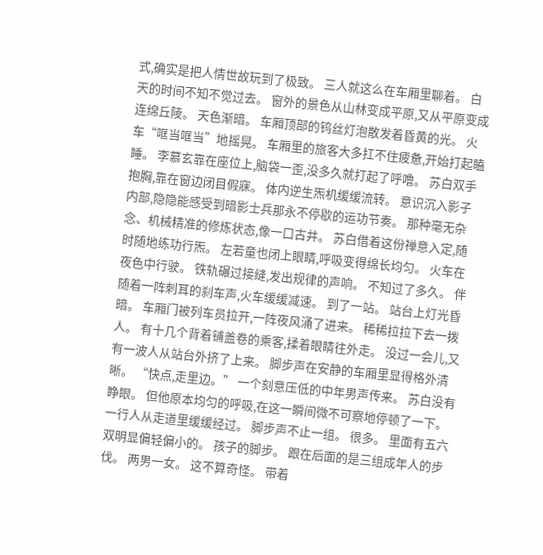式,确实是把人情世故玩到了极致。 三人就这么在车厢里聊着。 白天的时间不知不觉过去。 窗外的景色从山林变成平原,又从平原变成连绵丘陵。 天色渐暗。 车厢顶部的钨丝灯泡散发着昏黄的光。 火车“哐当哐当”地摇晃。 车厢里的旅客大多扛不住疲惫,开始打起瞌睡。 李慕玄靠在座位上,脑袋一歪,没多久就打起了呼噜。 苏白双手抱胸,靠在窗边闭目假寐。 体内逆生炁机缓缓流转。 意识沉入影子内部,隐隐能感受到暗影士兵那永不停歇的运功节奏。 那种毫无杂念、机械精准的修炼状态,像一口古井。 苏白借着这份禅意入定,随时随地练功行炁。 左若童也闭上眼睛,呼吸变得绵长均匀。 火车在夜色中行驶。 铁轨碾过接缝,发出规律的声响。 不知过了多久。 伴随着一阵刺耳的刹车声,火车缓缓减速。 到了一站。 站台上灯光昏暗。 车厢门被列车员拉开,一阵夜风涌了进来。 稀稀拉拉下去一拨人。 有十几个背着铺盖卷的乘客,揉着眼睛往外走。 没过一会儿,又有一波人从站台外挤了上来。 脚步声在安静的车厢里显得格外清晰。 “快点,走里边。” 一个刻意压低的中年男声传来。 苏白没有睁眼。 但他原本均匀的呼吸,在这一瞬间微不可察地停顿了一下。 一行人从走道里缓缓经过。 脚步声不止一组。 很多。 里面有五六双明显偏轻偏小的。 孩子的脚步。 跟在后面的是三组成年人的步伐。 两男一女。 这不算奇怪。 带着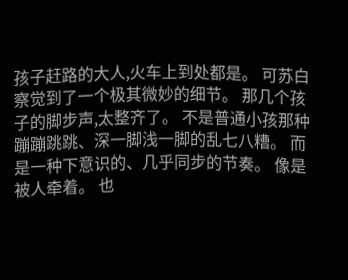孩子赶路的大人,火车上到处都是。 可苏白察觉到了一个极其微妙的细节。 那几个孩子的脚步声,太整齐了。 不是普通小孩那种蹦蹦跳跳、深一脚浅一脚的乱七八糟。 而是一种下意识的、几乎同步的节奏。 像是被人牵着。 也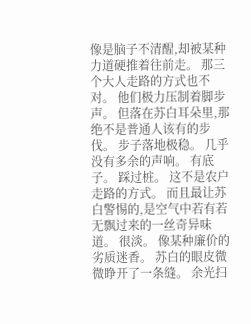像是脑子不清醒,却被某种力道硬推着往前走。 那三个大人走路的方式也不对。 他们极力压制着脚步声。 但落在苏白耳朵里,那绝不是普通人该有的步伐。 步子落地极稳。 几乎没有多余的声响。 有底子。 踩过桩。 这不是农户走路的方式。 而且最让苏白警惕的,是空气中若有若无飘过来的一丝奇异味道。 很淡。 像某种廉价的劣质迷香。 苏白的眼皮微微睁开了一条缝。 余光扫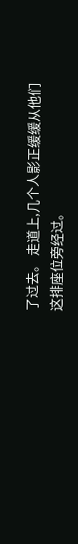了过去。 走道上,几个人影正缓缓从他们这排座位旁经过。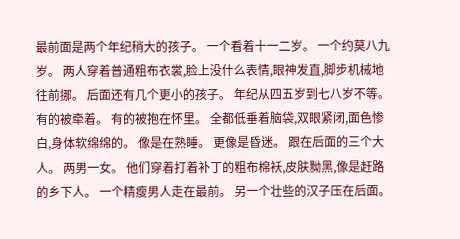最前面是两个年纪稍大的孩子。 一个看着十一二岁。 一个约莫八九岁。 两人穿着普通粗布衣裳,脸上没什么表情,眼神发直,脚步机械地往前挪。 后面还有几个更小的孩子。 年纪从四五岁到七八岁不等。 有的被牵着。 有的被抱在怀里。 全都低垂着脑袋,双眼紧闭,面色惨白,身体软绵绵的。 像是在熟睡。 更像是昏迷。 跟在后面的三个大人。 两男一女。 他们穿着打着补丁的粗布棉袄,皮肤黝黑,像是赶路的乡下人。 一个精瘦男人走在最前。 另一个壮些的汉子压在后面。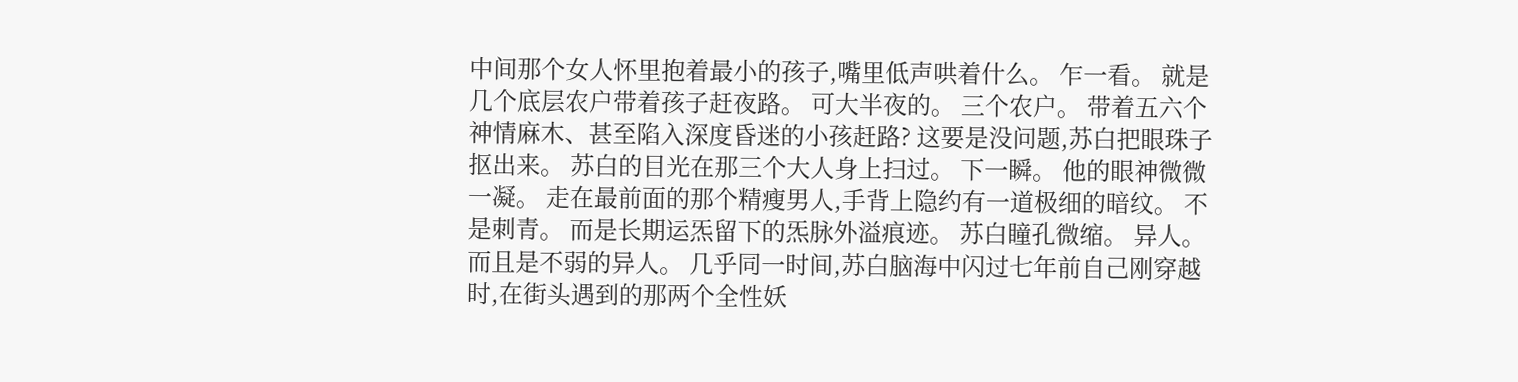中间那个女人怀里抱着最小的孩子,嘴里低声哄着什么。 乍一看。 就是几个底层农户带着孩子赶夜路。 可大半夜的。 三个农户。 带着五六个神情麻木、甚至陷入深度昏迷的小孩赶路? 这要是没问题,苏白把眼珠子抠出来。 苏白的目光在那三个大人身上扫过。 下一瞬。 他的眼神微微一凝。 走在最前面的那个精瘦男人,手背上隐约有一道极细的暗纹。 不是刺青。 而是长期运炁留下的炁脉外溢痕迹。 苏白瞳孔微缩。 异人。 而且是不弱的异人。 几乎同一时间,苏白脑海中闪过七年前自己刚穿越时,在街头遇到的那两个全性妖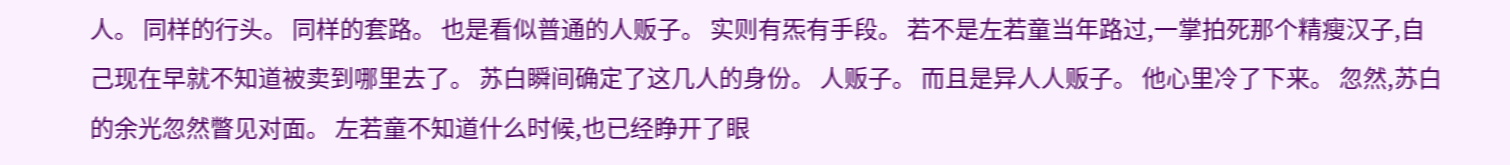人。 同样的行头。 同样的套路。 也是看似普通的人贩子。 实则有炁有手段。 若不是左若童当年路过,一掌拍死那个精瘦汉子,自己现在早就不知道被卖到哪里去了。 苏白瞬间确定了这几人的身份。 人贩子。 而且是异人人贩子。 他心里冷了下来。 忽然,苏白的余光忽然瞥见对面。 左若童不知道什么时候,也已经睁开了眼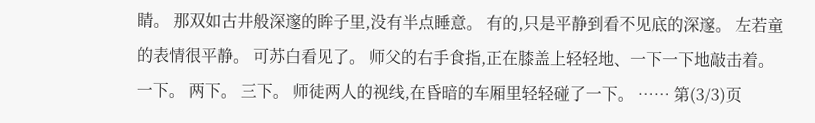睛。 那双如古井般深邃的眸子里,没有半点睡意。 有的,只是平静到看不见底的深邃。 左若童的表情很平静。 可苏白看见了。 师父的右手食指,正在膝盖上轻轻地、一下一下地敲击着。 一下。 两下。 三下。 师徒两人的视线,在昏暗的车厢里轻轻碰了一下。 …… 第(3/3)页